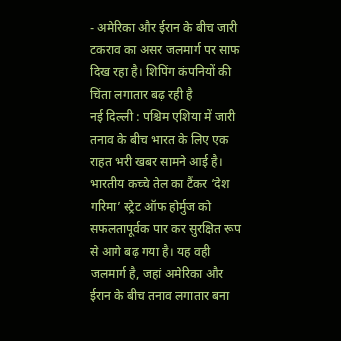- अमेरिका और ईरान के बीच जारी टकराव का असर जलमार्ग पर साफ दिख रहा है। शिपिंग कंपनियों की चिंता लगातार बढ़ रही है
नई दिल्ली : पश्चिम एशिया में जारी तनाव के बीच भारत के लिए एक राहत भरी खबर सामने आई है। भारतीय कच्चे तेल का टैंकर ‘देश गरिमा’ स्ट्रेट ऑफ होर्मुज को सफलतापूर्वक पार कर सुरक्षित रूप से आगे बढ़ गया है। यह वही जलमार्ग है, जहां अमेरिका और ईरान के बीच तनाव लगातार बना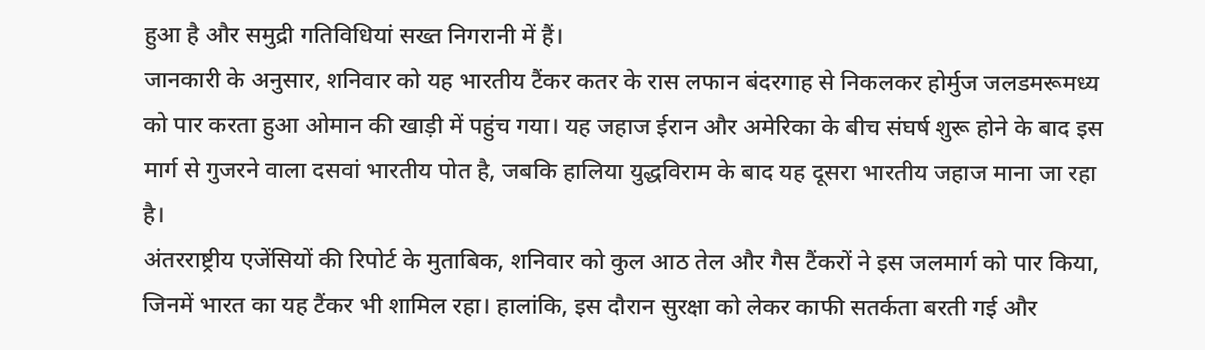हुआ है और समुद्री गतिविधियां सख्त निगरानी में हैं।
जानकारी के अनुसार, शनिवार को यह भारतीय टैंकर कतर के रास लफान बंदरगाह से निकलकर होर्मुज जलडमरूमध्य को पार करता हुआ ओमान की खाड़ी में पहुंच गया। यह जहाज ईरान और अमेरिका के बीच संघर्ष शुरू होने के बाद इस मार्ग से गुजरने वाला दसवां भारतीय पोत है, जबकि हालिया युद्धविराम के बाद यह दूसरा भारतीय जहाज माना जा रहा है।
अंतरराष्ट्रीय एजेंसियों की रिपोर्ट के मुताबिक, शनिवार को कुल आठ तेल और गैस टैंकरों ने इस जलमार्ग को पार किया, जिनमें भारत का यह टैंकर भी शामिल रहा। हालांकि, इस दौरान सुरक्षा को लेकर काफी सतर्कता बरती गई और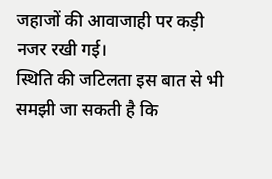जहाजों की आवाजाही पर कड़ी नजर रखी गई।
स्थिति की जटिलता इस बात से भी समझी जा सकती है कि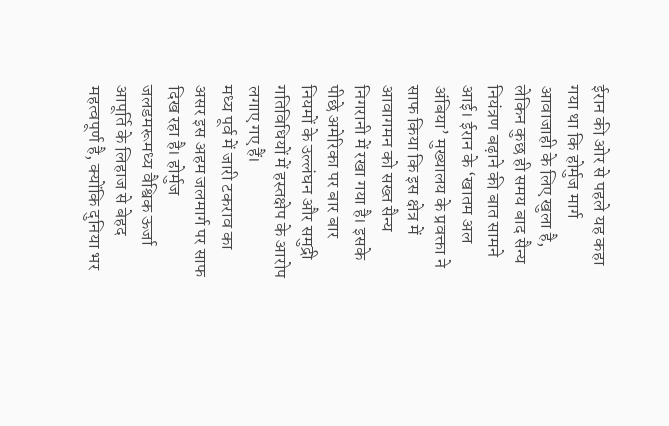ईरान की ओर से पहले यह कहा गया था कि होर्मुज मार्ग आवाजाही के लिए खुला है, लेकिन कुछ ही समय बाद सैन्य नियंत्रण बढ़ाने की बात सामने आई। ईरान के ‘खातम अल अंबिया’ मुख्यालय के प्रवक्ता ने साफ किया कि इस क्षेत्र में आवागमन को सख्त सैन्य निगरानी में रखा गया है। इसके पीछे अमेरिका पर बार बार नियमों के उल्लंघन और समुद्री गतिविधियों में हस्तक्षेप के आरोप लगाए गए हैं।
मध्य पूर्व में जारी टकराव का असर इस अहम जलमार्ग पर साफ दिख रहा है। होर्मुज जलडमरूमध्य वैश्विक ऊर्जा आपूर्ति के लिहाज से बेहद महत्वपूर्ण है, क्योंकि दुनिया भर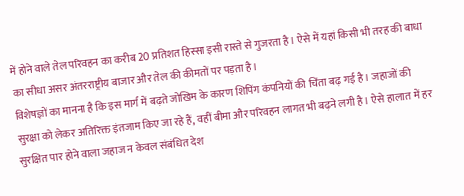में होने वाले तेल परिवहन का करीब 20 प्रतिशत हिस्सा इसी रास्ते से गुजरता है। ऐसे में यहां किसी भी तरह की बाधा का सीधा असर अंतरराष्ट्रीय बाजार और तेल की कीमतों पर पड़ता है।
विशेषज्ञों का मानना है कि इस मार्ग में बढ़ते जोखिम के कारण शिपिंग कंपनियों की चिंता बढ़ गई है। जहाजों की सुरक्षा को लेकर अतिरिक्त इंतजाम किए जा रहे हैं, वहीं बीमा और परिवहन लागत भी बढ़ने लगी है। ऐसे हालात में हर सुरक्षित पार होने वाला जहाज न केवल संबंधित देश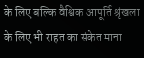के लिए बल्कि वैश्विक आपूर्ति श्रृंखला के लिए भी राहत का संकेत माना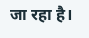जा रहा है।